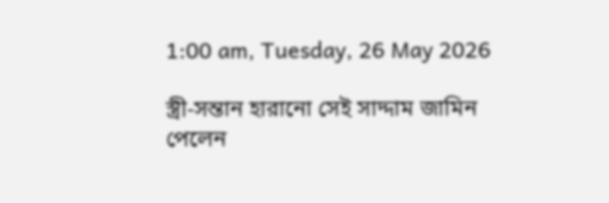1:00 am, Tuesday, 26 May 2026

স্ত্রী-সন্তান হারানো সেই সাদ্দাম জামিন পেলেন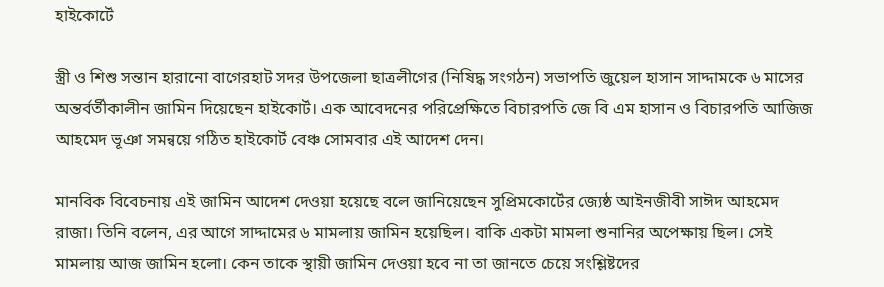হাইকোর্টে

স্ত্রী ও শিশু সন্তান হারানো বাগেরহাট সদর উপজেলা ছাত্রলীগের (নিষিদ্ধ সংগঠন) সভাপতি জুয়েল হাসান সাদ্দামকে ৬ মাসের অন্তর্বর্তীকালীন জামিন দিয়েছেন হাইকোর্ট। এক আবেদনের পরিপ্রেক্ষিতে বিচারপতি জে বি এম হাসান ও বিচারপতি আজিজ আহমেদ ভূঞা সমন্বয়ে গঠিত হাইকোর্ট বেঞ্চ সোমবার এই আদেশ দেন।

মানবিক বিবেচনায় এই জামিন আদেশ দেওয়া হয়েছে বলে জানিয়েছেন সুপ্রিমকোর্টের জ্যেষ্ঠ আইনজীবী সাঈদ আহমেদ রাজা। তিনি বলেন, এর আগে সাদ্দামের ৬ মামলায় জামিন হয়েছিল। বাকি একটা মামলা শুনানির অপেক্ষায় ছিল। সেই মামলায় আজ জামিন হলো। কেন তাকে স্থায়ী জামিন দেওয়া হবে না তা জানতে চেয়ে সংশ্লিষ্টদের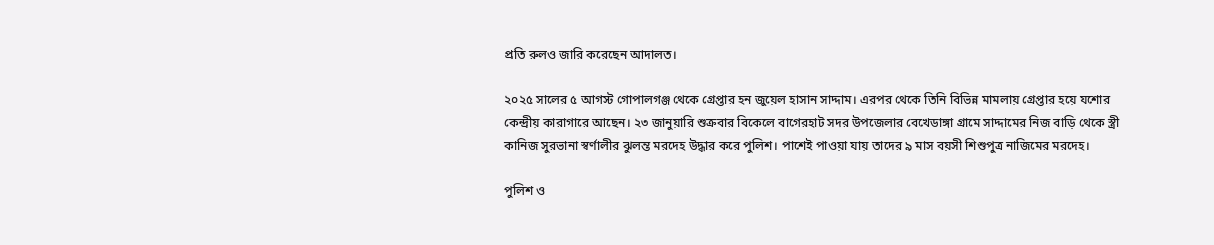প্রতি রুলও জারি করেছেন আদালত।

২০২৫ সালের ৫ আগস্ট গোপালগঞ্জ থেকে গ্রেপ্তার হন জুয়েল হাসান সাদ্দাম। এরপর থেকে তিনি বিভিন্ন মামলায় গ্রেপ্তার হয়ে যশোর কেন্দ্রীয় কারাগারে আছেন। ২৩ জানুয়ারি শুক্রবার বিকেলে বাগেরহাট সদর উপজেলার বেখেডাঙ্গা গ্রামে সাদ্দামের নিজ বাড়ি থেকে স্ত্রী কানিজ সুরভানা স্বর্ণালীর ঝুলন্ত মরদেহ উদ্ধার করে পুলিশ। পাশেই পাওয়া যায় তাদের ৯ মাস বয়সী শিশুপুত্র নাজিমের মরদেহ।

পুলিশ ও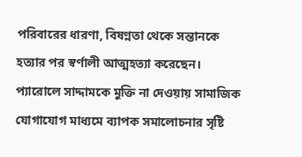পরিবারের ধারণা, বিষণ্নতা থেকে সন্তানকে হত্যার পর স্বর্ণালী আত্মহত্যা করেছেন। প্যারোলে সাদ্দামকে মুক্তি না দেওয়ায় সামাজিক যোগাযোগ মাধ্যমে ব্যাপক সমালোচনার সৃষ্টি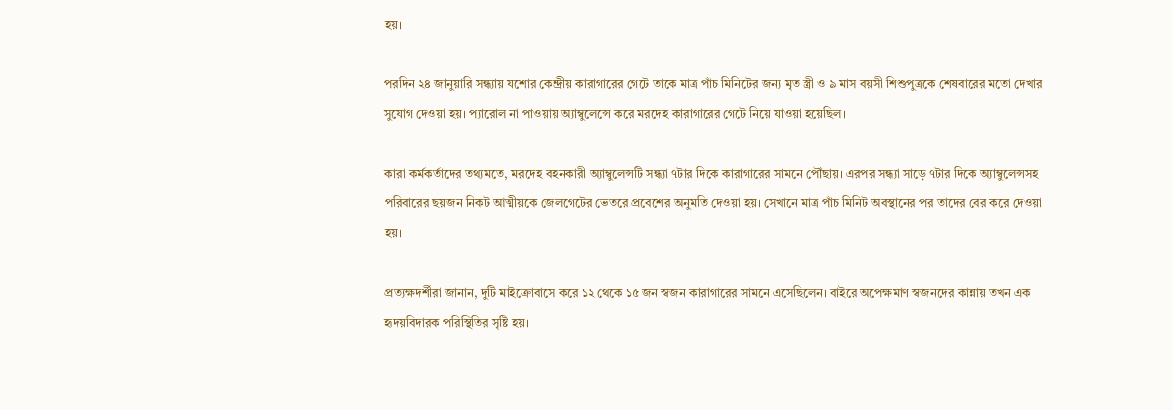হয়।

পরদিন ২৪ জানুয়ারি সন্ধ্যায় যশোর কেন্দ্রীয় কারাগারের গেটে তাকে মাত্র পাঁচ মিনিটের জন্য মৃত স্ত্রী ও ৯ মাস বয়সী শিশুপুত্রকে শেষবারের মতো দেখার সুযোগ দেওয়া হয়। প্যারোল না পাওয়ায় অ্যাম্বুলেন্সে করে মরদেহ কারাগারের গেটে নিয়ে যাওয়া হয়েছিল।

কারা কর্মকর্তাদের তথ্যমতে, মরদেহ বহনকারী অ্যাম্বুলেন্সটি সন্ধ্যা ৭টার দিকে কারাগারের সামনে পৌঁছায়। এরপর সন্ধ্যা সাড়ে ৭টার দিকে অ্যাম্বুলেন্সসহ পরিবারের ছয়জন নিকট আত্মীয়কে জেলগেটের ভেতরে প্রবেশের অনুমতি দেওয়া হয়। সেখানে মাত্র পাঁচ মিনিট অবস্থানের পর তাদের বের করে দেওয়া হয়।

প্রত্যক্ষদর্শীরা জানান, দুটি মাইক্রোবাসে করে ১২ থেকে ১৫ জন স্বজন কারাগারের সামনে এসেছিলেন। বাইরে অপেক্ষমাণ স্বজনদের কান্নায় তখন এক হৃদয়বিদারক পরিস্থিতির সৃষ্টি হয়।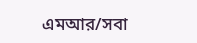এমআর/সবা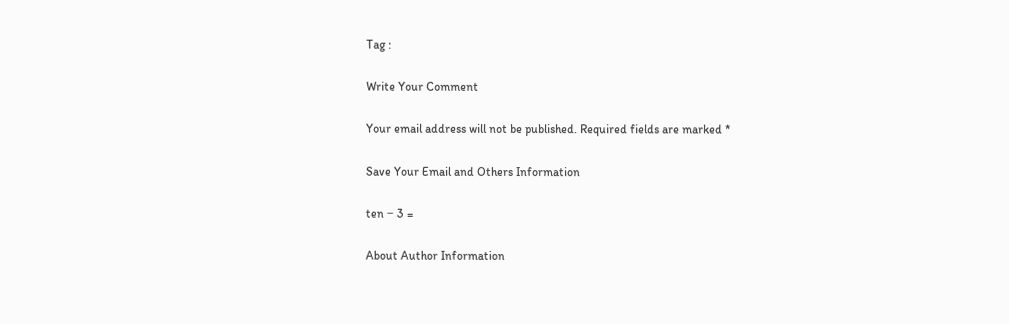Tag :

Write Your Comment

Your email address will not be published. Required fields are marked *

Save Your Email and Others Information

ten − 3 =

About Author Information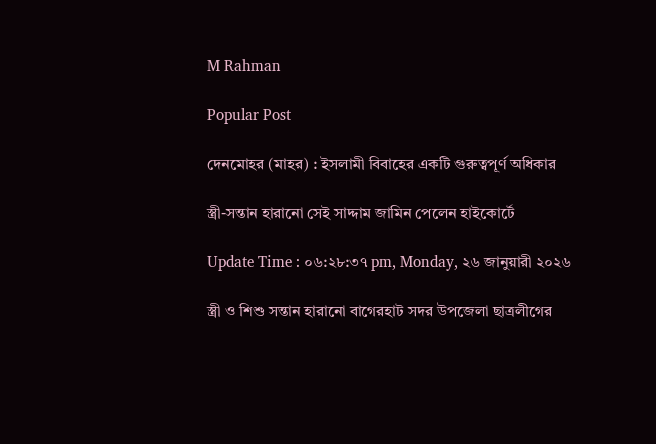M Rahman

Popular Post

দেনমোহর (মাহর) : ইসলামী বিবাহের একটি গুরুত্বপূর্ণ অধিকার

স্ত্রী-সন্তান হারানো সেই সাদ্দাম জামিন পেলেন হাইকোর্টে

Update Time : ০৬:২৮:৩৭ pm, Monday, ২৬ জানুয়ারী ২০২৬

স্ত্রী ও শিশু সন্তান হারানো বাগেরহাট সদর উপজেলা ছাত্রলীগের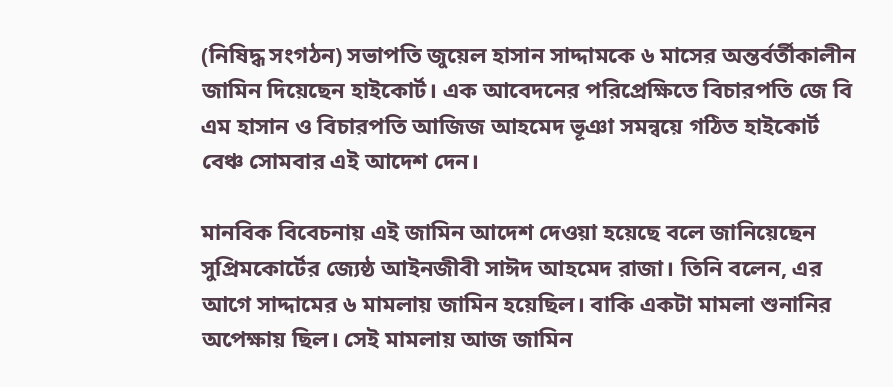(নিষিদ্ধ সংগঠন) সভাপতি জুয়েল হাসান সাদ্দামকে ৬ মাসের অন্তর্বর্তীকালীন জামিন দিয়েছেন হাইকোর্ট। এক আবেদনের পরিপ্রেক্ষিতে বিচারপতি জে বি এম হাসান ও বিচারপতি আজিজ আহমেদ ভূঞা সমন্বয়ে গঠিত হাইকোর্ট বেঞ্চ সোমবার এই আদেশ দেন।

মানবিক বিবেচনায় এই জামিন আদেশ দেওয়া হয়েছে বলে জানিয়েছেন সুপ্রিমকোর্টের জ্যেষ্ঠ আইনজীবী সাঈদ আহমেদ রাজা। তিনি বলেন, এর আগে সাদ্দামের ৬ মামলায় জামিন হয়েছিল। বাকি একটা মামলা শুনানির অপেক্ষায় ছিল। সেই মামলায় আজ জামিন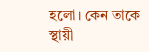হলো। কেন তাকে স্থায়ী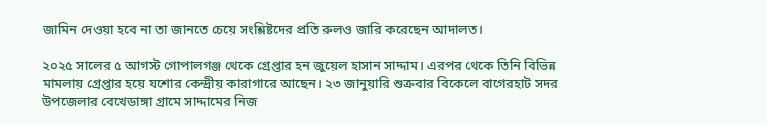জামিন দেওয়া হবে না তা জানতে চেয়ে সংশ্লিষ্টদের প্রতি রুলও জারি করেছেন আদালত।

২০২৫ সালের ৫ আগস্ট গোপালগঞ্জ থেকে গ্রেপ্তার হন জুয়েল হাসান সাদ্দাম। এরপর থেকে তিনি বিভিন্ন মামলায় গ্রেপ্তার হয়ে যশোর কেন্দ্রীয় কারাগারে আছেন। ২৩ জানুয়ারি শুক্রবার বিকেলে বাগেরহাট সদর উপজেলার বেখেডাঙ্গা গ্রামে সাদ্দামের নিজ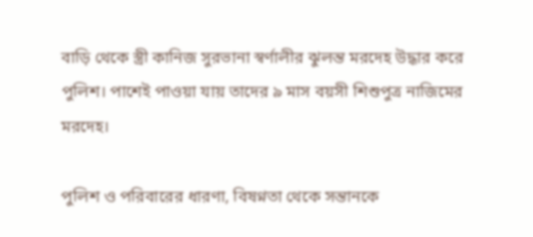বাড়ি থেকে স্ত্রী কানিজ সুরভানা স্বর্ণালীর ঝুলন্ত মরদেহ উদ্ধার করে পুলিশ। পাশেই পাওয়া যায় তাদের ৯ মাস বয়সী শিশুপুত্র নাজিমের মরদেহ।

পুলিশ ও পরিবারের ধারণা, বিষণ্নতা থেকে সন্তানকে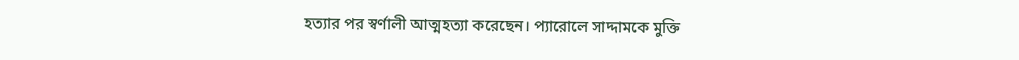হত্যার পর স্বর্ণালী আত্মহত্যা করেছেন। প্যারোলে সাদ্দামকে মুক্তি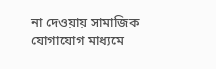না দেওয়ায় সামাজিক যোগাযোগ মাধ্যমে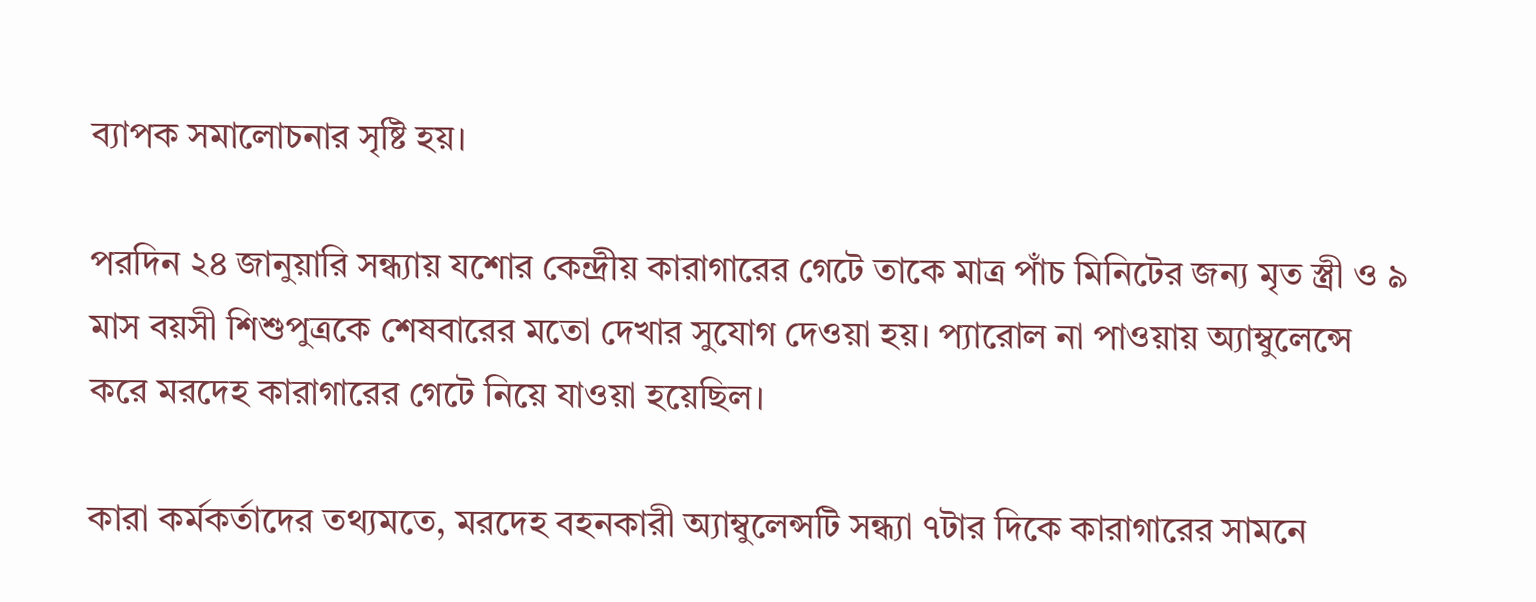ব্যাপক সমালোচনার সৃষ্টি হয়।

পরদিন ২৪ জানুয়ারি সন্ধ্যায় যশোর কেন্দ্রীয় কারাগারের গেটে তাকে মাত্র পাঁচ মিনিটের জন্য মৃত স্ত্রী ও ৯ মাস বয়সী শিশুপুত্রকে শেষবারের মতো দেখার সুযোগ দেওয়া হয়। প্যারোল না পাওয়ায় অ্যাম্বুলেন্সে করে মরদেহ কারাগারের গেটে নিয়ে যাওয়া হয়েছিল।

কারা কর্মকর্তাদের তথ্যমতে, মরদেহ বহনকারী অ্যাম্বুলেন্সটি সন্ধ্যা ৭টার দিকে কারাগারের সামনে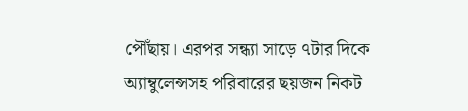পৌঁছায়। এরপর সন্ধ্যা সাড়ে ৭টার দিকে অ্যাম্বুলেন্সসহ পরিবারের ছয়জন নিকট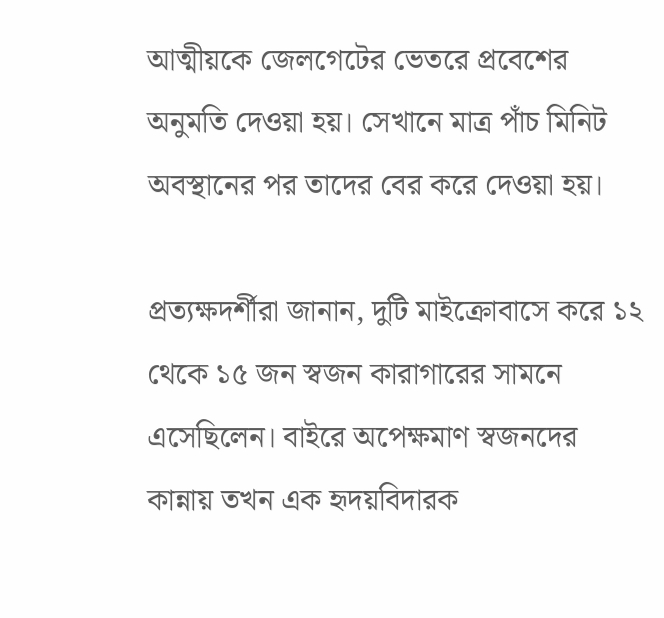আত্মীয়কে জেলগেটের ভেতরে প্রবেশের অনুমতি দেওয়া হয়। সেখানে মাত্র পাঁচ মিনিট অবস্থানের পর তাদের বের করে দেওয়া হয়।

প্রত্যক্ষদর্শীরা জানান, দুটি মাইক্রোবাসে করে ১২ থেকে ১৫ জন স্বজন কারাগারের সামনে এসেছিলেন। বাইরে অপেক্ষমাণ স্বজনদের কান্নায় তখন এক হৃদয়বিদারক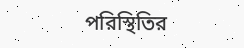পরিস্থিতির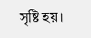সৃষ্টি হয়।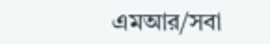এমআর/সবা